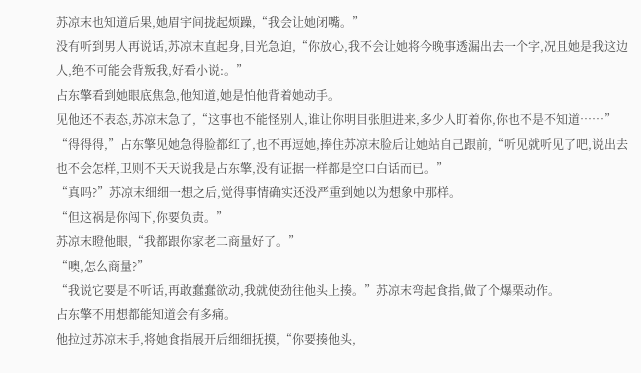苏凉末也知道后果,她眉宇间拢起烦躁,“我会让她闭嘴。”
没有听到男人再说话,苏凉末直起身,目光急迫,“你放心,我不会让她将今晚事透漏出去一个字,况且她是我这边人,绝不可能会背叛我,好看小说:。”
占东擎看到她眼底焦急,他知道,她是怕他背着她动手。
见他还不表态,苏凉末急了,“这事也不能怪别人,谁让你明目张胆进来,多少人盯着你,你也不是不知道……”
“得得得,”占东擎见她急得脸都红了,也不再逗她,捧住苏凉末脸后让她站自己跟前,“听见就听见了吧,说出去也不会怎样,卫则不天天说我是占东擎,没有证据一样都是空口白话而已。”
“真吗?”苏凉末细细一想之后,觉得事情确实还没严重到她以为想象中那样。
“但这祸是你闯下,你要负责。”
苏凉末瞪他眼,“我都跟你家老二商量好了。”
“噢,怎么商量?”
“我说它要是不听话,再敢蠢蠢欲动,我就使劲往他头上揍。”苏凉末弯起食指,做了个爆栗动作。
占东擎不用想都能知道会有多痛。
他拉过苏凉末手,将她食指展开后细细抚摸,“你要揍他头,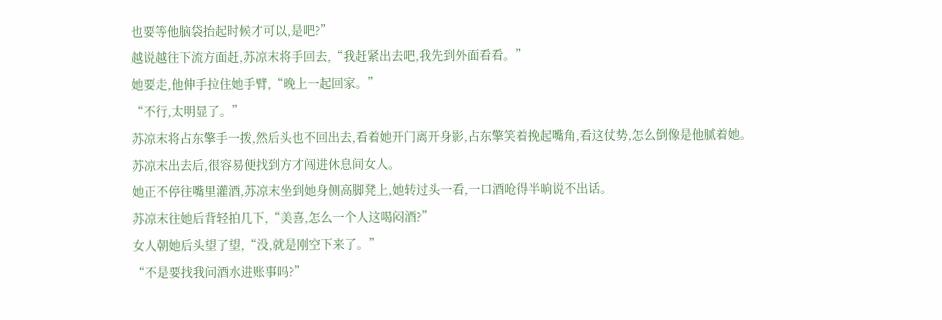也要等他脑袋抬起时候才可以,是吧?”
越说越往下流方面赶,苏凉末将手回去,“我赶紧出去吧,我先到外面看看。”
她要走,他伸手拉住她手臂,“晚上一起回家。”
“不行,太明显了。”
苏凉末将占东擎手一拨,然后头也不回出去,看着她开门离开身影,占东擎笑着挽起嘴角,看这仗势,怎么倒像是他腻着她。
苏凉末出去后,很容易便找到方才闯进休息间女人。
她正不停往嘴里灌酒,苏凉末坐到她身侧高脚凳上,她转过头一看,一口酒呛得半晌说不出话。
苏凉末往她后背轻拍几下,“美喜,怎么一个人这喝闷酒?”
女人朝她后头望了望,“没,就是刚空下来了。”
“不是要找我问酒水进账事吗?”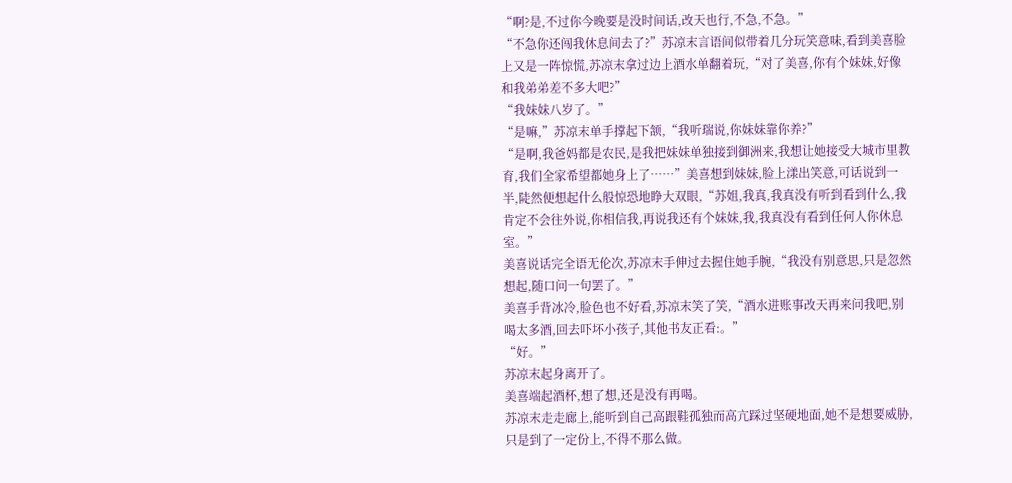“啊?是,不过你今晚要是没时间话,改天也行,不急,不急。”
“不急你还闯我休息间去了?”苏凉末言语间似带着几分玩笑意味,看到美喜脸上又是一阵惊慌,苏凉末拿过边上酒水单翻着玩,“对了美喜,你有个妹妹,好像和我弟弟差不多大吧?”
“我妹妹八岁了。”
“是嘛,”苏凉末单手撑起下颔,“我听瑞说,你妹妹靠你养?”
“是啊,我爸妈都是农民,是我把妹妹单独接到御洲来,我想让她接受大城市里教育,我们全家希望都她身上了……”美喜想到妹妹,脸上漾出笑意,可话说到一半,陡然便想起什么般惊恐地睁大双眼,“苏姐,我真,我真没有听到看到什么,我肯定不会往外说,你相信我,再说我还有个妹妹,我,我真没有看到任何人你休息室。”
美喜说话完全语无伦次,苏凉末手伸过去握住她手腕,“我没有别意思,只是忽然想起,随口问一句罢了。”
美喜手背冰冷,脸色也不好看,苏凉末笑了笑,“酒水进账事改天再来问我吧,别喝太多酒,回去吓坏小孩子,其他书友正看:。”
“好。”
苏凉末起身离开了。
美喜端起酒杯,想了想,还是没有再喝。
苏凉末走走廊上,能听到自己高跟鞋孤独而高亢踩过坚硬地面,她不是想要威胁,只是到了一定份上,不得不那么做。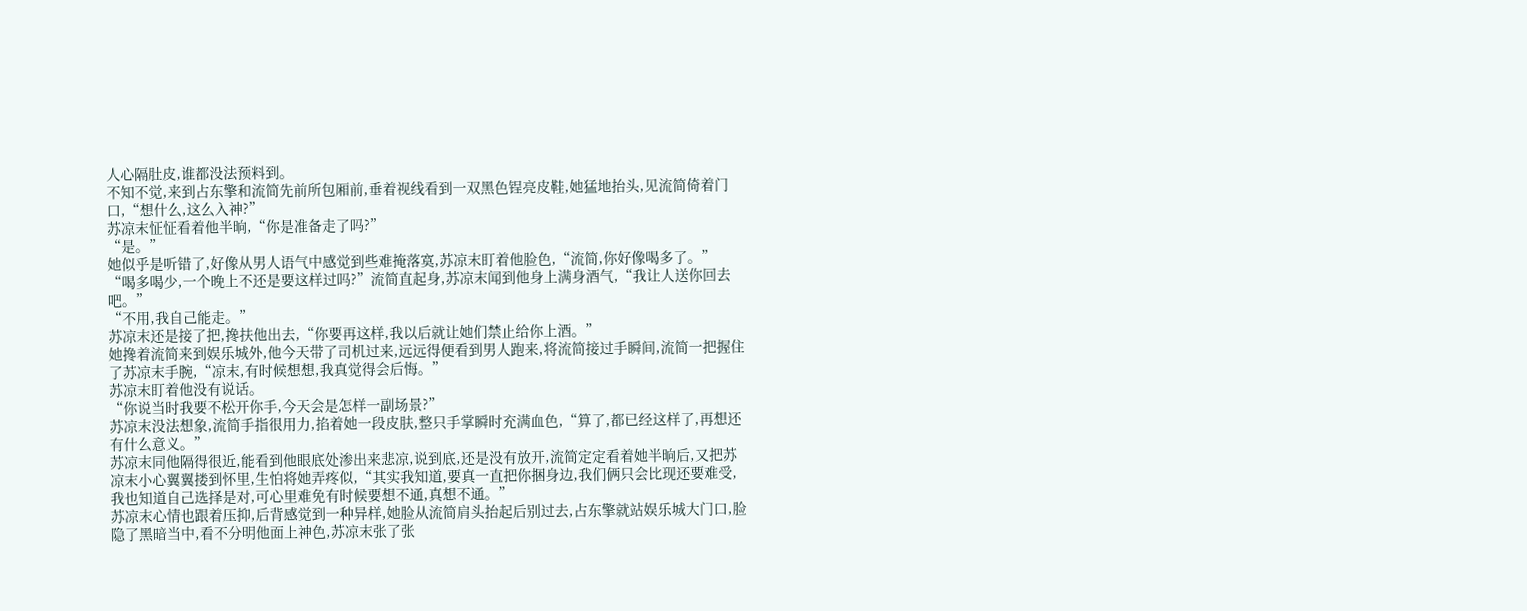人心隔肚皮,谁都没法预料到。
不知不觉,来到占东擎和流简先前所包厢前,垂着视线看到一双黑色锃亮皮鞋,她猛地抬头,见流简倚着门口,“想什么,这么入神?”
苏凉末怔怔看着他半晌,“你是准备走了吗?”
“是。”
她似乎是听错了,好像从男人语气中感觉到些难掩落寞,苏凉末盯着他脸色,“流简,你好像喝多了。”
“喝多喝少,一个晚上不还是要这样过吗?”流简直起身,苏凉末闻到他身上满身酒气,“我让人送你回去吧。”
“不用,我自己能走。”
苏凉末还是接了把,搀扶他出去,“你要再这样,我以后就让她们禁止给你上酒。”
她搀着流简来到娱乐城外,他今天带了司机过来,远远得便看到男人跑来,将流简接过手瞬间,流简一把握住了苏凉末手腕,“凉末,有时候想想,我真觉得会后悔。”
苏凉末盯着他没有说话。
“你说当时我要不松开你手,今天会是怎样一副场景?”
苏凉末没法想象,流简手指很用力,掐着她一段皮肤,整只手掌瞬时充满血色,“算了,都已经这样了,再想还有什么意义。”
苏凉末同他隔得很近,能看到他眼底处渗出来悲凉,说到底,还是没有放开,流简定定看着她半晌后,又把苏凉末小心翼翼搂到怀里,生怕将她弄疼似,“其实我知道,要真一直把你捆身边,我们俩只会比现还要难受,我也知道自己选择是对,可心里难免有时候要想不通,真想不通。”
苏凉末心情也跟着压抑,后背感觉到一种异样,她脸从流简肩头抬起后别过去,占东擎就站娱乐城大门口,脸隐了黑暗当中,看不分明他面上神色,苏凉末张了张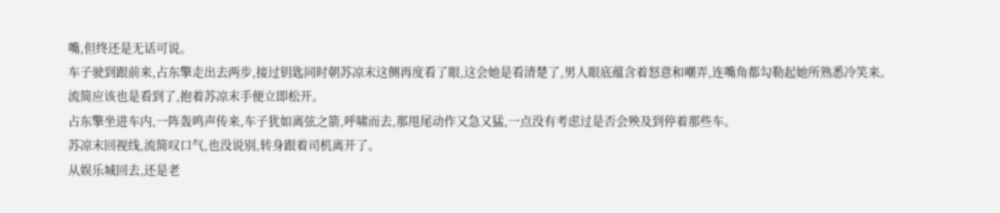嘴,但终还是无话可说。
车子驶到跟前来,占东擎走出去两步,接过钥匙同时朝苏凉末这侧再度看了眼,这会她是看清楚了,男人眼底蕴含着怒意和嘲弄,连嘴角都勾勒起她所熟悉冷笑来。
流简应该也是看到了,抱着苏凉末手便立即松开。
占东擎坐进车内,一阵轰鸣声传来,车子犹如离弦之箭,呼啸而去,那甩尾动作又急又猛,一点没有考虑过是否会殃及到停着那些车。
苏凉末回视线,流简叹口气,也没说别,转身跟着司机离开了。
从娱乐城回去,还是老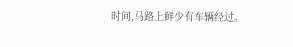时间,马路上鲜少有车辆经过。